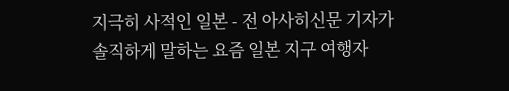지극히 사적인 일본 - 전 아사히신문 기자가 솔직하게 말하는 요즘 일본 지구 여행자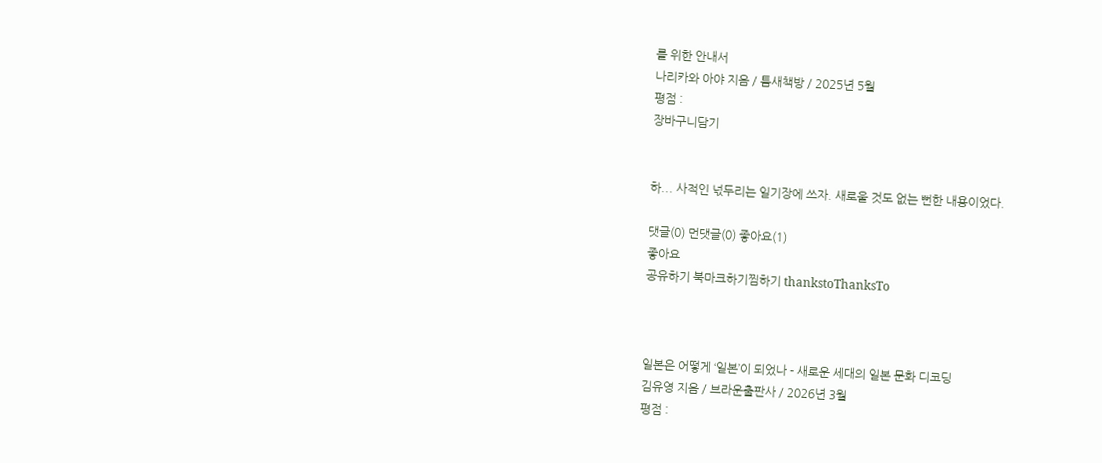를 위한 안내서
나리카와 아야 지음 / 틈새책방 / 2025년 5월
평점 :
장바구니담기


하... 사적인 넋두리는 일기장에 쓰자. 새로울 것도 없는 뻔한 내용이었다.

댓글(0) 먼댓글(0) 좋아요(1)
좋아요
공유하기 북마크하기찜하기 thankstoThanksTo



일본은 어떻게 ‘일본’이 되었나 - 새로운 세대의 일본 문화 디코딩
김유영 지음 / 브라운출판사 / 2026년 3월
평점 :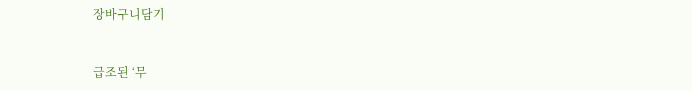장바구니담기


급조된 ‘무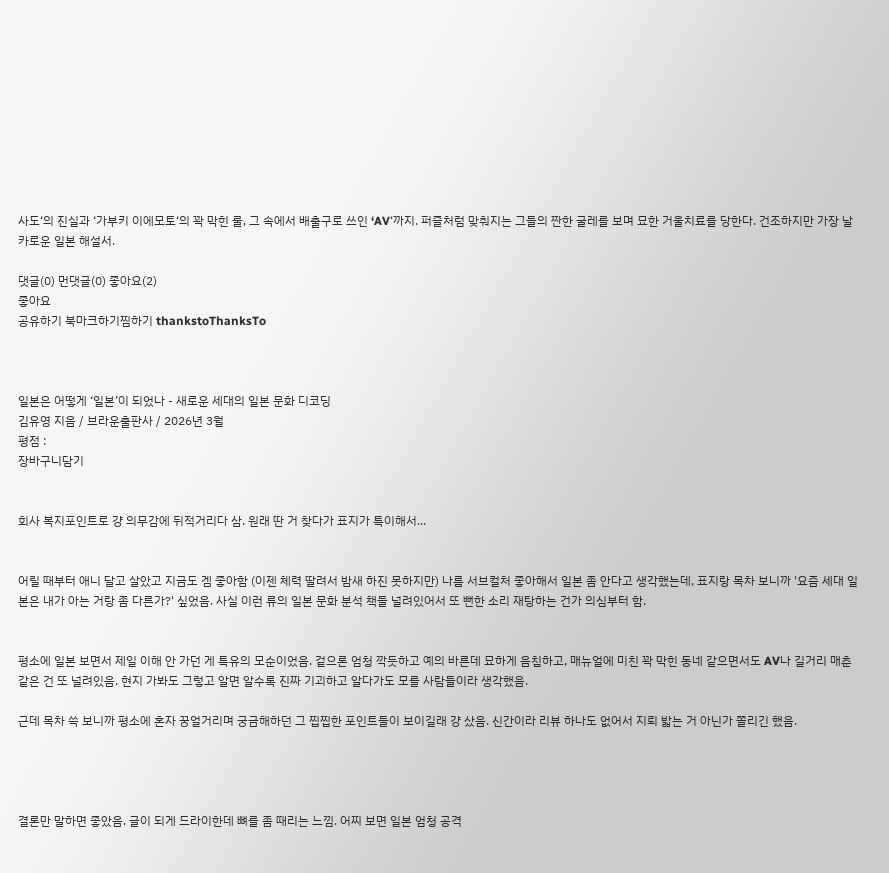사도‘의 진실과 ‘가부키 이에모토‘의 꽉 막힌 룰, 그 속에서 배출구로 쓰인 ‘AV‘까지. 퍼즐처럼 맞춰지는 그들의 짠한 굴레를 보며 묘한 거울치료를 당한다. 건조하지만 가장 날카로운 일본 해설서.

댓글(0) 먼댓글(0) 좋아요(2)
좋아요
공유하기 북마크하기찜하기 thankstoThanksTo



일본은 어떻게 ‘일본’이 되었나 - 새로운 세대의 일본 문화 디코딩
김유영 지음 / 브라운출판사 / 2026년 3월
평점 :
장바구니담기


회사 복지포인트로 걍 의무감에 뒤적거리다 삼. 원래 딴 거 찾다가 표지가 특이해서...


어릴 때부터 애니 달고 살았고 지금도 겜 좋아함 (이젠 체력 딸려서 밤새 하진 못하지만) 나름 서브컬처 좋아해서 일본 좀 안다고 생각했는데, 표지랑 목차 보니까 '요즘 세대 일본은 내가 아는 거랑 좀 다른가?' 싶었음. 사실 이런 류의 일본 문화 분석 책들 널려있어서 또 뻔한 소리 재탕하는 건가 의심부터 함.


평소에 일본 보면서 제일 이해 안 가던 게 특유의 모순이었음. 겉으론 엄청 깍듯하고 예의 바른데 묘하게 음침하고, 매뉴얼에 미친 꽉 막힌 동네 같으면서도 AV나 길거리 매춘 같은 건 또 널려있음. 현지 가봐도 그렇고 알면 알수록 진짜 기괴하고 알다가도 모를 사람들이라 생각했음.

근데 목차 쓱 보니까 평소에 혼자 꿍얼거리며 궁금해하던 그 찝찝한 포인트들이 보이길래 걍 샀음. 신간이라 리뷰 하나도 없어서 지뢰 밟는 거 아닌가 쫄리긴 했음.




결론만 말하면 좋았음. 글이 되게 드라이한데 뼈를 좀 때리는 느낌. 어찌 보면 일본 엄청 공격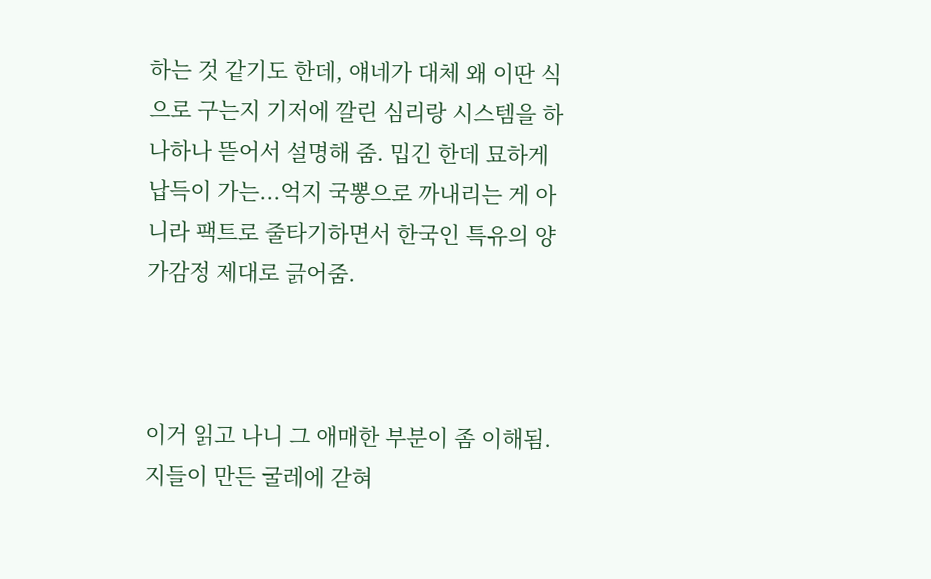하는 것 같기도 한데, 얘네가 대체 왜 이딴 식으로 구는지 기저에 깔린 심리랑 시스템을 하나하나 뜯어서 설명해 줌. 밉긴 한데 묘하게 납득이 가는...억지 국뽕으로 까내리는 게 아니라 팩트로 줄타기하면서 한국인 특유의 양가감정 제대로 긁어줌.



이거 읽고 나니 그 애매한 부분이 좀 이해됨. 지들이 만든 굴레에 갇혀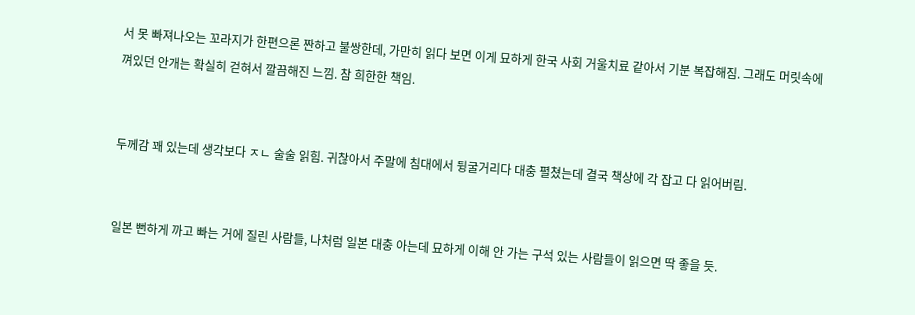서 못 빠져나오는 꼬라지가 한편으론 짠하고 불쌍한데, 가만히 읽다 보면 이게 묘하게 한국 사회 거울치료 같아서 기분 복잡해짐. 그래도 머릿속에 껴있던 안개는 확실히 걷혀서 깔끔해진 느낌. 참 희한한 책임.


두께감 꽤 있는데 생각보다 ㅈㄴ 술술 읽힘. 귀찮아서 주말에 침대에서 뒹굴거리다 대충 펼쳤는데 결국 책상에 각 잡고 다 읽어버림.


일본 뻔하게 까고 빠는 거에 질린 사람들, 나처럼 일본 대충 아는데 묘하게 이해 안 가는 구석 있는 사람들이 읽으면 딱 좋을 듯.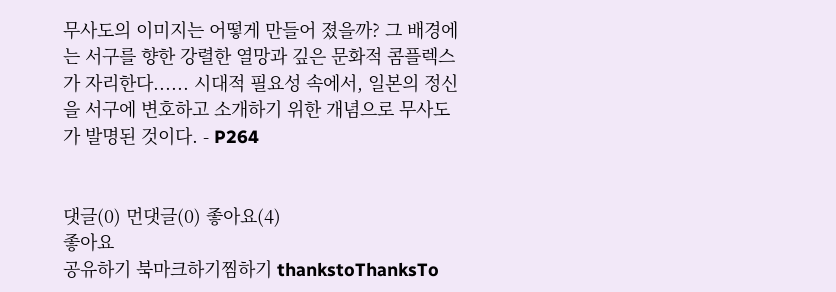무사도의 이미지는 어떻게 만들어 졌을까? 그 배경에는 서구를 향한 강렬한 열망과 깊은 문화적 콤플렉스가 자리한다...... 시대적 필요성 속에서, 일본의 정신을 서구에 변호하고 소개하기 위한 개념으로 무사도가 발명된 것이다. - P264


댓글(0) 먼댓글(0) 좋아요(4)
좋아요
공유하기 북마크하기찜하기 thankstoThanksTo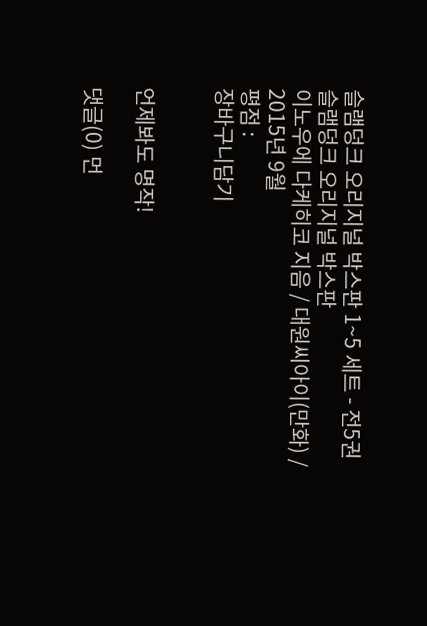슬램덩크 오리지널 박스판 1~5 세트 - 전5권 슬램덩크 오리지널 박스판
이노우에 다케히코 지음 / 대원씨아이(만화) / 2015년 9월
평점 :
장바구니담기


언제봐도 명작!

댓글(0) 먼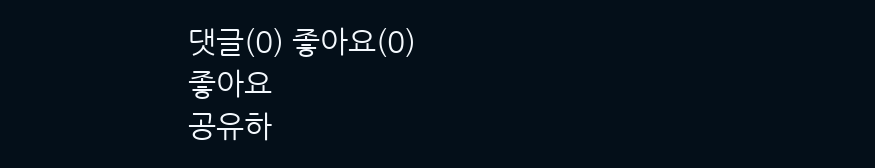댓글(0) 좋아요(0)
좋아요
공유하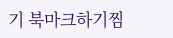기 북마크하기찜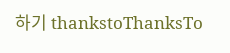하기 thankstoThanksTo